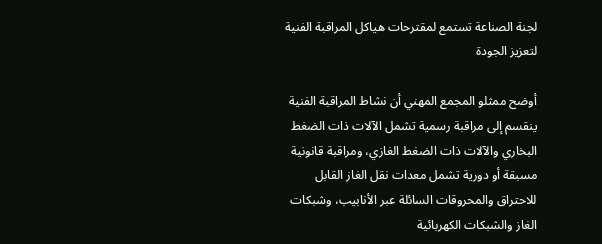لجنة الصناعة تستمع لمقترحات هياكل المراقبة الفنية لتعزيز الجودة

أوضح ممثلو المجمع المهني أن نشاط المراقبة الفنية ينقسم إلى مراقبة رسمية تشمل الآلات ذات الضغط البخاري والآلات ذات الضغط الغازي، ومراقبة قانونية مسبقة أو دورية تشمل معدات نقل الغاز القابل للاحتراق والمحروقات السائلة عبر الأنابيب، وشبكات الغاز والشبكات الكهربائية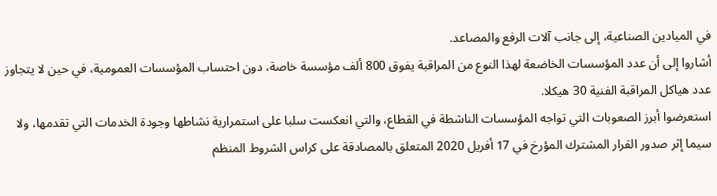في الميادين الصناعية، إلى جانب آلات الرفع والمصاعد.
أشاروا إلى أن عدد المؤسسات الخاضعة لهذا النوع من المراقبة يفوق 800 ألف مؤسسة خاصة، دون احتساب المؤسسات العمومية، في حين لا يتجاوز عدد هياكل المراقبة الفنية 30 هيكلا.
استعرضوا أبرز الصعوبات التي تواجه المؤسسات الناشطة في القطاع، والتي انعكست سلبا على استمرارية نشاطها وجودة الخدمات التي تقدمها، ولا سيما إثر صدور القرار المشترك المؤرخ في 17 أفريل 2020 المتعلق بالمصادقة على كراس الشروط المنظم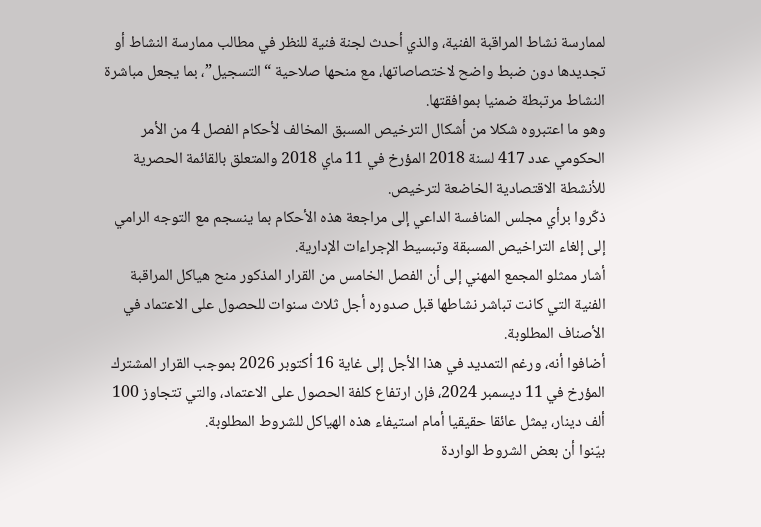لممارسة نشاط المراقبة الفنية، والذي أحدث لجنة فنية للنظر في مطالب ممارسة النشاط أو تجديدها دون ضبط واضح لاختصاصاتها، مع منحها صلاحية “التسجيل”، بما يجعل مباشرة النشاط مرتبطة ضمنيا بموافقتها.
وهو ما اعتبروه شكلا من أشكال الترخيص المسبق المخالف لأحكام الفصل 4 من الأمر الحكومي عدد 417 لسنة 2018 المؤرخ في 11 ماي 2018 والمتعلق بالقائمة الحصرية للأنشطة الاقتصادية الخاضعة لترخيص.
ذكّروا برأي مجلس المنافسة الداعي إلى مراجعة هذه الأحكام بما ينسجم مع التوجه الرامي إلى إلغاء التراخيص المسبقة وتبسيط الإجراءات الإدارية.
أشار ممثلو المجمع المهني إلى أن الفصل الخامس من القرار المذكور منح هياكل المراقبة الفنية التي كانت تباشر نشاطها قبل صدوره أجل ثلاث سنوات للحصول على الاعتماد في الأصناف المطلوبة.
أضافوا أنه، ورغم التمديد في هذا الأجل إلى غاية 16 أكتوبر 2026 بموجب القرار المشترك المؤرخ في 11 ديسمبر 2024، فإن ارتفاع كلفة الحصول على الاعتماد، والتي تتجاوز 100 ألف دينار، يمثل عائقا حقيقيا أمام استيفاء هذه الهياكل للشروط المطلوبة.
بيّنوا أن بعض الشروط الواردة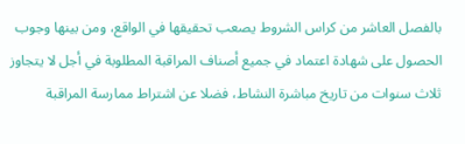بالفصل العاشر من كراس الشروط يصعب تحقيقها في الواقع، ومن بينها وجوب الحصول على شهادة اعتماد في جميع أصناف المراقبة المطلوبة في أجل لا يتجاوز ثلاث سنوات من تاريخ مباشرة النشاط، فضلا عن اشتراط ممارسة المراقبة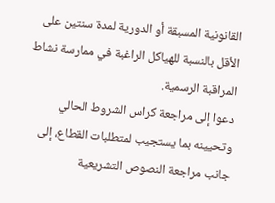القانونية المسبقة أو الدورية لمدة سنتين على الأقل بالنسبة للهياكل الراغبة في ممارسة نشاط المراقبة الرسمية.
دعوا إلى مراجعة كراس الشروط الحالي وتحيينه بما يستجيب لمتطلبات القطاع، إلى جانب مراجعة النصوص التشريعية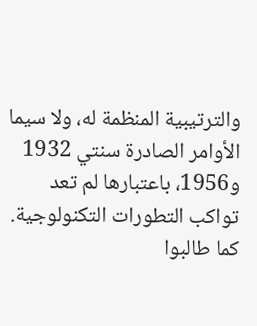والترتيبية المنظمة له، ولا سيما الأوامر الصادرة سنتي 1932 و1956، باعتبارها لم تعد تواكب التطورات التكنولوجية.
كما طالبوا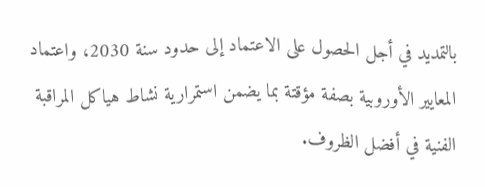بالتمديد في أجل الحصول على الاعتماد إلى حدود سنة 2030، واعتماد المعايير الأوروبية بصفة مؤقتة بما يضمن استمرارية نشاط هياكل المراقبة الفنية في أفضل الظروف.